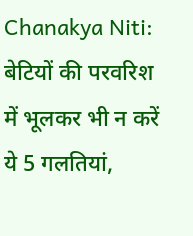Chanakya Niti: बेटियों की परवरिश में भूलकर भी न करें ये 5 गलतियां,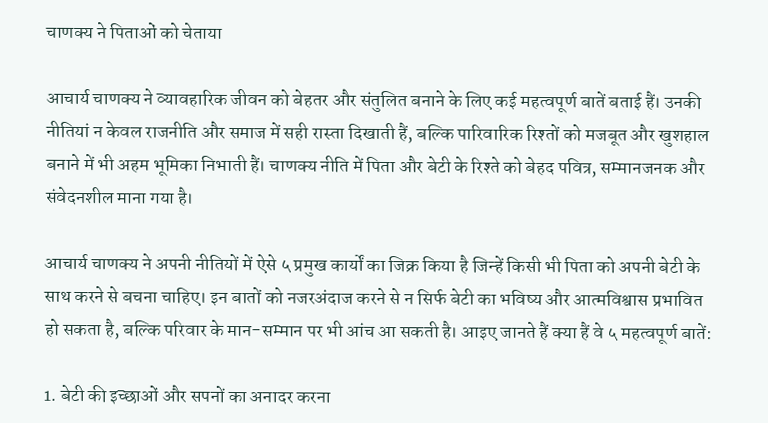चाणक्य ने पिताओं को चेताया

आचार्य चाणक्य ने व्यावहारिक जीवन को बेहतर और संतुलित बनाने के लिए कई महत्वपूर्ण बातें बताई हैं। उनकी नीतियां न केवल राजनीति और समाज में सही रास्ता दिखाती हैं, बल्कि पारिवारिक रिश्तों को मजबूत और खुशहाल बनाने में भी अहम भूमिका निभाती हैं। चाणक्य नीति में पिता और बेटी के रिश्ते को बेहद पवित्र, सम्मानजनक और संवेदनशील माना गया है।

आचार्य चाणक्य ने अपनी नीतियों में ऐसे ५ प्रमुख कार्यों का जिक्र किया है जिन्हें किसी भी पिता को अपनी बेटी के साथ करने से बचना चाहिए। इन बातों को नजरअंदाज करने से न सिर्फ बेटी का भविष्य और आत्मविश्वास प्रभावित हो सकता है, बल्कि परिवार के मान-सम्मान पर भी आंच आ सकती है। आइए जानते हैं क्या हैं वे ५ महत्वपूर्ण बातें:

1. बेटी की इच्छाओं और सपनों का अनादर करना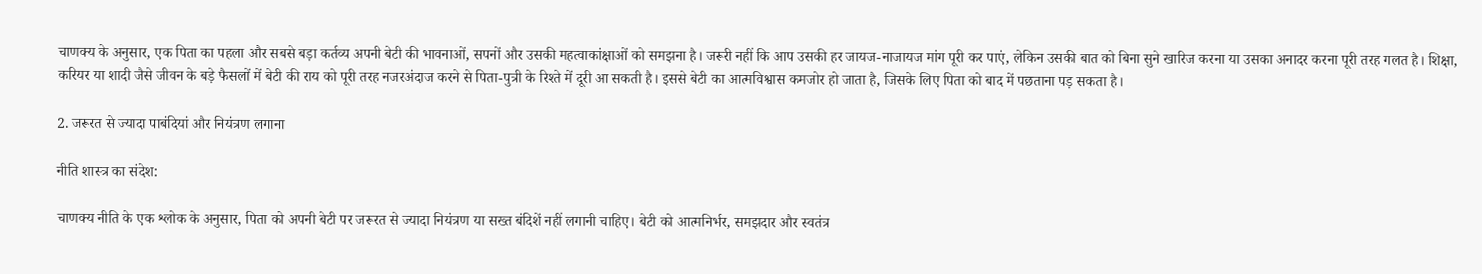चाणक्य के अनुसार, एक पिता का पहला और सबसे बड़ा कर्तव्य अपनी बेटी की भावनाओं, सपनों और उसकी महत्वाकांक्षाओं को समझना है। जरूरी नहीं कि आप उसकी हर जायज-नाजायज मांग पूरी कर पाएं, लेकिन उसकी बात को बिना सुने खारिज करना या उसका अनादर करना पूरी तरह गलत है। शिक्षा, करियर या शादी जैसे जीवन के बड़े फैसलों में बेटी की राय को पूरी तरह नजरअंदाज करने से पिता-पुत्री के रिश्ते में दूरी आ सकती है। इससे बेटी का आत्मविश्वास कमजोर हो जाता है, जिसके लिए पिता को बाद में पछताना पड़ सकता है।

2. जरूरत से ज्यादा पाबंदियां और नियंत्रण लगाना

नीति शास्त्र का संदेश:

चाणक्य नीति के एक श्लोक के अनुसार, पिता को अपनी बेटी पर जरूरत से ज्यादा नियंत्रण या सख्त बंदिशें नहीं लगानी चाहिए। बेटी को आत्मनिर्भर, समझदार और स्वतंत्र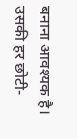बनाना आवश्यक है। उसकी हर छोटी-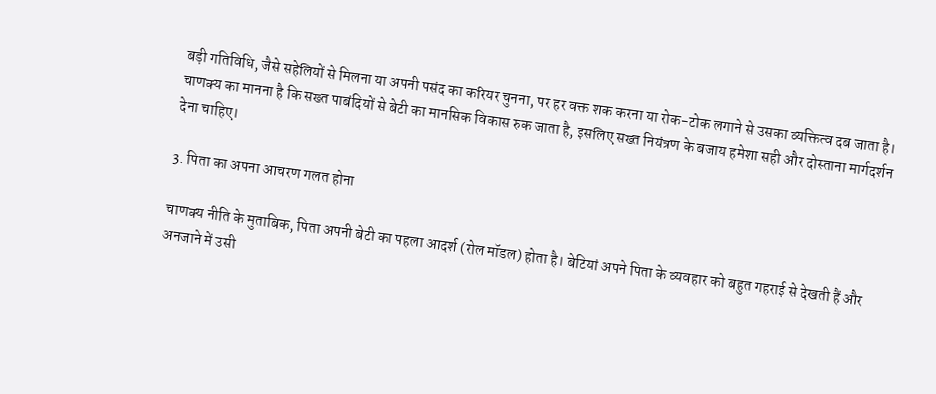बड़ी गतिविधि, जैसे सहेलियों से मिलना या अपनी पसंद का करियर चुनना, पर हर वक्त शक करना या रोक-टोक लगाने से उसका व्यक्तित्व दब जाता है। चाणक्य का मानना है कि सख्त पाबंदियों से बेटी का मानसिक विकास रुक जाता है, इसलिए सख्त नियंत्रण के बजाय हमेशा सही और दोस्ताना मार्गदर्शन देना चाहिए।

3. पिता का अपना आचरण गलत होना

चाणक्य नीति के मुताबिक, पिता अपनी बेटी का पहला आदर्श (रोल मॉडल) होता है। बेटियां अपने पिता के व्यवहार को बहुत गहराई से देखती हैं और अनजाने में उसी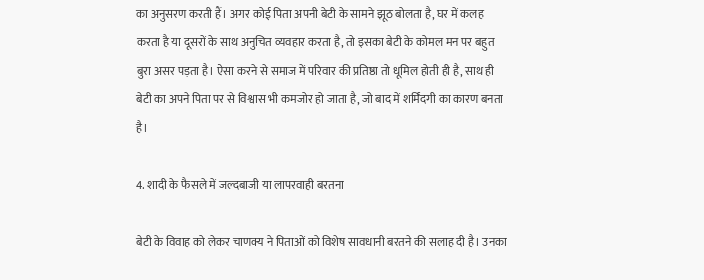का अनुसरण करती हैं। अगर कोई पिता अपनी बेटी के सामने झूठ बोलता है, घर में कलह करता है या दूसरों के साथ अनुचित व्यवहार करता है, तो इसका बेटी के कोमल मन पर बहुत बुरा असर पड़ता है। ऐसा करने से समाज में परिवार की प्रतिष्ठा तो धूमिल होती ही है, साथ ही बेटी का अपने पिता पर से विश्वास भी कमजोर हो जाता है, जो बाद में शर्मिंदगी का कारण बनता है।

4. शादी के फैसले में जल्दबाजी या लापरवाही बरतना

बेटी के विवाह को लेकर चाणक्य ने पिताओं को विशेष सावधानी बरतने की सलाह दी है। उनका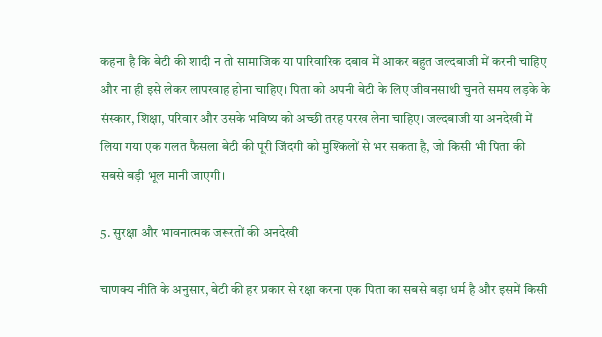कहना है कि बेटी की शादी न तो सामाजिक या पारिवारिक दबाव में आकर बहुत जल्दबाजी में करनी चाहिए और ना ही इसे लेकर लापरवाह होना चाहिए। पिता को अपनी बेटी के लिए जीवनसाथी चुनते समय लड़के के संस्कार, शिक्षा, परिवार और उसके भविष्य को अच्छी तरह परख लेना चाहिए। जल्दबाजी या अनदेखी में लिया गया एक गलत फैसला बेटी की पूरी जिंदगी को मुश्किलों से भर सकता है, जो किसी भी पिता की सबसे बड़ी भूल मानी जाएगी।

5. सुरक्षा और भावनात्मक जरूरतों की अनदेखी

चाणक्य नीति के अनुसार, बेटी की हर प्रकार से रक्षा करना एक पिता का सबसे बड़ा धर्म है और इसमें किसी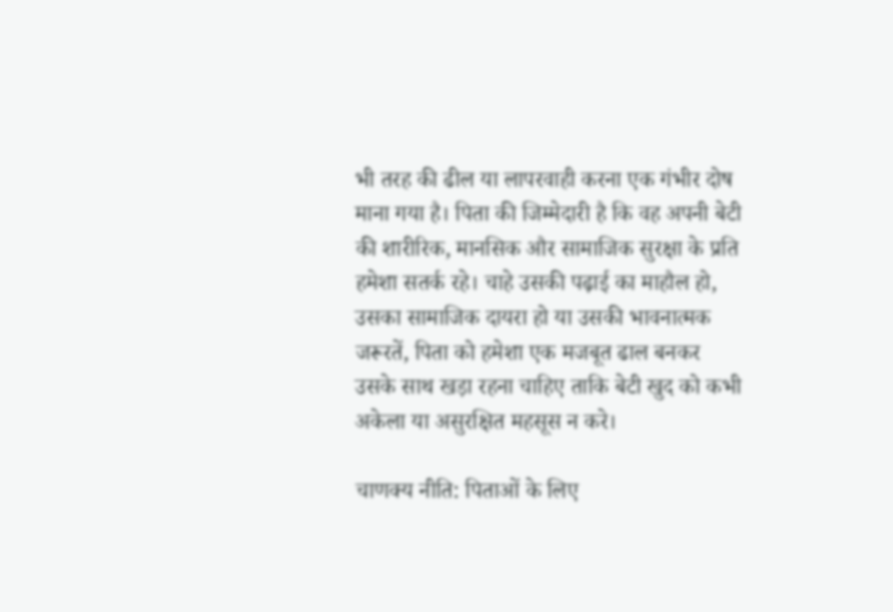भी तरह की ढील या लापरवाही करना एक गंभीर दोष माना गया है। पिता की जिम्मेदारी है कि वह अपनी बेटी की शारीरिक, मानसिक और सामाजिक सुरक्षा के प्रति हमेशा सतर्क रहे। चाहे उसकी पढ़ाई का माहौल हो, उसका सामाजिक दायरा हो या उसकी भावनात्मक जरूरतें, पिता को हमेशा एक मजबूत ढाल बनकर उसके साथ खड़ा रहना चाहिए ताकि बेटी खुद को कभी अकेला या असुरक्षित महसूस न करे।

चाणक्य नीति: पिताओं के लिए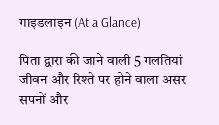गाइडलाइन (At a Glance)

पिता द्वारा की जाने वाली 5 गलतियां जीवन और रिश्ते पर होने वाला असर
सपनों और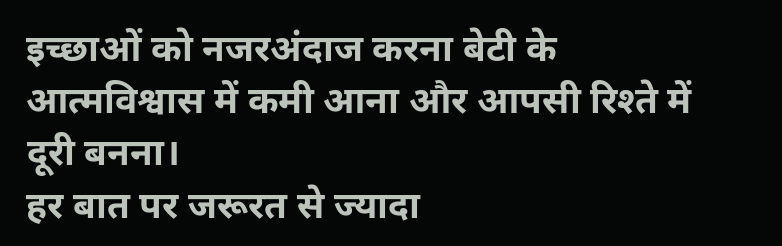इच्छाओं को नजरअंदाज करना बेटी के आत्मविश्वास में कमी आना और आपसी रिश्ते में दूरी बनना।
हर बात पर जरूरत से ज्यादा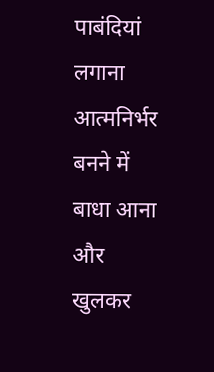पाबंदियां लगाना आत्मनिर्भर बनने में बाधा आना और खुलकर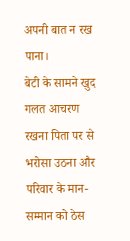अपनी बात न रख पाना।
बेटी के सामने खुद गलत आचरण रखना पिता पर से भरोसा उठना और परिवार के मान-सम्मान को ठेस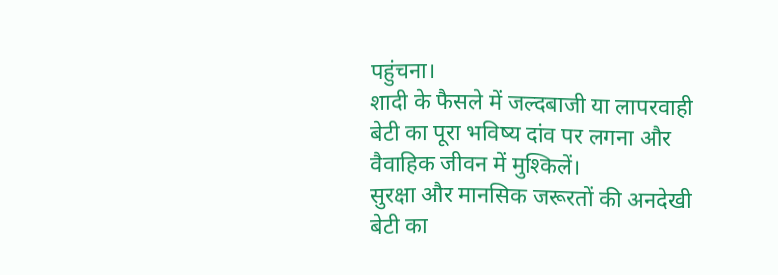पहुंचना।
शादी के फैसले में जल्दबाजी या लापरवाही बेटी का पूरा भविष्य दांव पर लगना और वैवाहिक जीवन में मुश्किलें।
सुरक्षा और मानसिक जरूरतों की अनदेखी बेटी का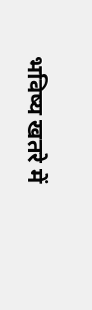भविष्य खतरे में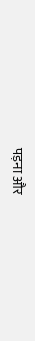पड़ना और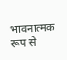भावनात्मक रूप से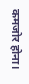कमजोर होना।